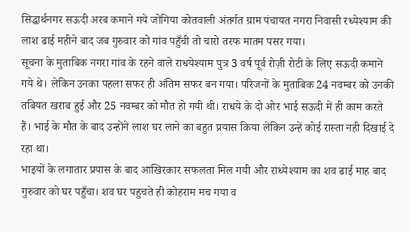सिद्धार्थनगर सऊदी अरब कमाने गये जोगिया कोतवाली अंतर्गत ग्राम पंचायत नगरा निवासी रध्येश्याम की लाश ढाई महीने बाद जब गुरुवार को गांव पहुँची तो चारो तरफ मातम पसर गया।
सूचना के मुताबिक नगरा गांव के रहने वाले राधयेश्याम पुत्र 3 वर्ष पूर्व रोज़ी रोटी के लिए सऊदी कमाने गये थे। लेकिन उनका पहला सफर ही अंतिम सफर बन गया। परिजनों के मुताबिक 24 नवम्बर को उनकी तबियत खराब हुई और 25 नवम्बर को मौत हो गयी थी। राधये के दो ओर भाई सऊदी में ही काम करते हैं। भाई के मौत के बाद उन्होंने लाश घर लाने का बहुत प्रयास किया लेकिन उन्हें कोई रास्ता नही दिखाई दे रहा था।
भाइयों के लगातार प्रयास के बाद आखिरकार सफलता मिल गयी और राध्येश्याम का शव ढाई माह बाद गुरुवार को घर पहुँचा। शव घर पहुचते ही कोहराम मच गया व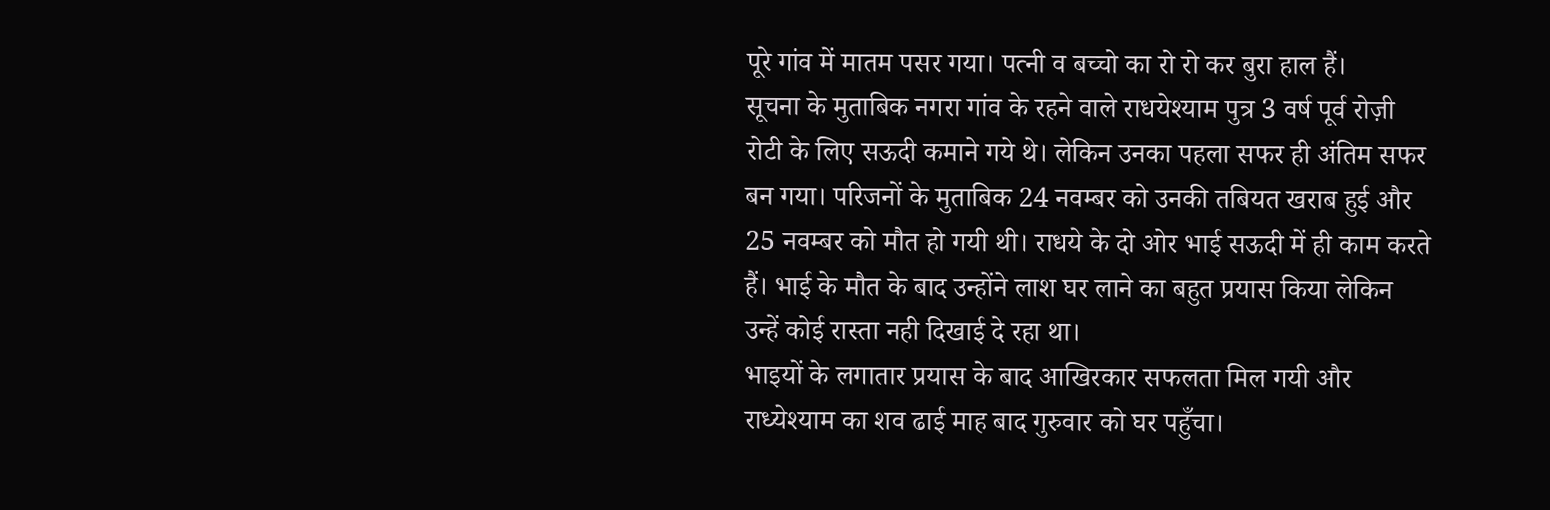पूरे गांव में मातम पसर गया। पत्नी व बच्चो का रो रो कर बुरा हाल हैं।
सूचना के मुताबिक नगरा गांव के रहने वाले राधयेश्याम पुत्र 3 वर्ष पूर्व रोज़ी रोटी के लिए सऊदी कमाने गये थे। लेकिन उनका पहला सफर ही अंतिम सफर बन गया। परिजनों के मुताबिक 24 नवम्बर को उनकी तबियत खराब हुई और 25 नवम्बर को मौत हो गयी थी। राधये के दो ओर भाई सऊदी में ही काम करते हैं। भाई के मौत के बाद उन्होंने लाश घर लाने का बहुत प्रयास किया लेकिन उन्हें कोई रास्ता नही दिखाई दे रहा था।
भाइयों के लगातार प्रयास के बाद आखिरकार सफलता मिल गयी और राध्येश्याम का शव ढाई माह बाद गुरुवार को घर पहुँचा।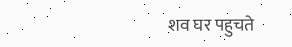शव घर पहुचते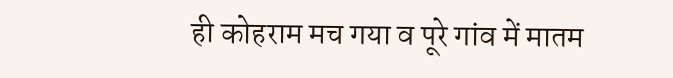ही कोहराम मच गया व पूरे गांव में मातम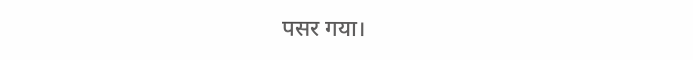पसर गया।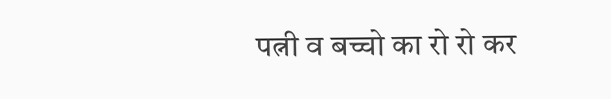पत्नी व बच्चो का रो रो कर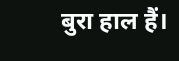बुरा हाल हैं।